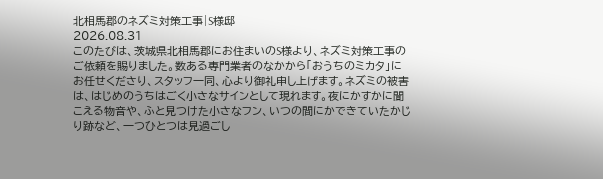北相馬郡のネズミ対策工事|S様邸
2026.08.31
このたびは、茨城県北相馬郡にお住まいのS様より、ネズミ対策工事のご依頼を賜りました。数ある専門業者のなかから「おうちのミカタ」にお任せくださり、スタッフ一同、心より御礼申し上げます。ネズミの被害は、はじめのうちはごく小さなサインとして現れます。夜にかすかに聞こえる物音や、ふと見つけた小さなフン、いつの間にかできていたかじり跡など、一つひとつは見過ごし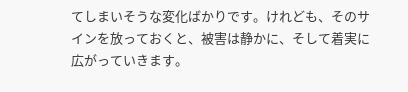てしまいそうな変化ばかりです。けれども、そのサインを放っておくと、被害は静かに、そして着実に広がっていきます。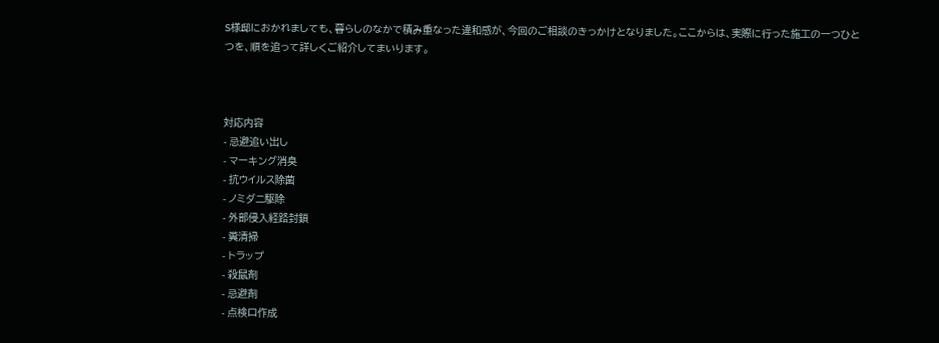S様邸におかれましても、暮らしのなかで積み重なった違和感が、今回のご相談のきっかけとなりました。ここからは、実際に行った施工の一つひとつを、順を追って詳しくご紹介してまいります。



対応内容
- 忌避追い出し
- マーキング消臭
- 抗ウイルス除菌
- ノミダニ駆除
- 外部侵入経路封鎖
- 糞清掃
- トラップ
- 殺鼠剤
- 忌避剤
- 点検口作成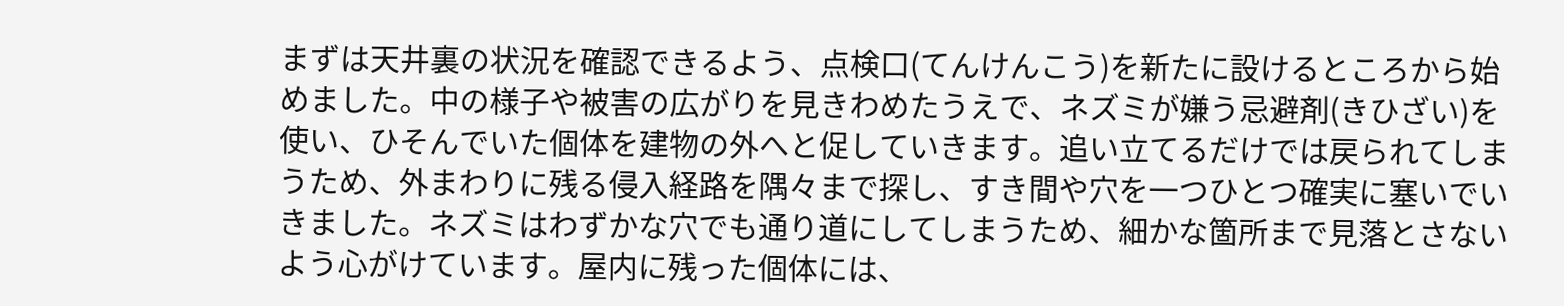まずは天井裏の状況を確認できるよう、点検口(てんけんこう)を新たに設けるところから始めました。中の様子や被害の広がりを見きわめたうえで、ネズミが嫌う忌避剤(きひざい)を使い、ひそんでいた個体を建物の外へと促していきます。追い立てるだけでは戻られてしまうため、外まわりに残る侵入経路を隅々まで探し、すき間や穴を一つひとつ確実に塞いでいきました。ネズミはわずかな穴でも通り道にしてしまうため、細かな箇所まで見落とさないよう心がけています。屋内に残った個体には、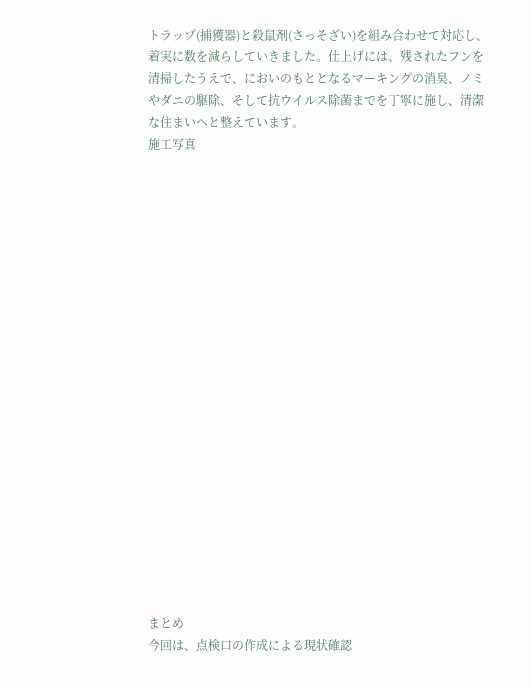トラップ(捕獲器)と殺鼠剤(さっそざい)を組み合わせて対応し、着実に数を減らしていきました。仕上げには、残されたフンを清掃したうえで、においのもととなるマーキングの消臭、ノミやダニの駆除、そして抗ウイルス除菌までを丁寧に施し、清潔な住まいへと整えています。
施工写真





















まとめ
今回は、点検口の作成による現状確認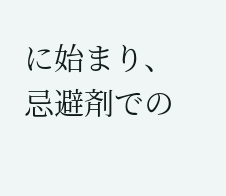に始まり、忌避剤での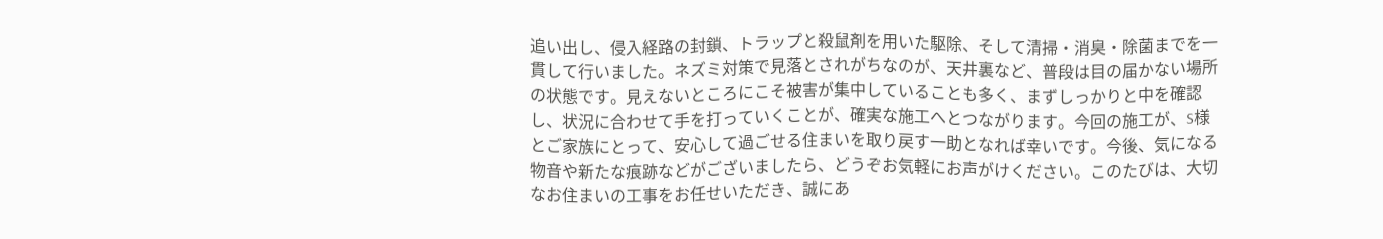追い出し、侵入経路の封鎖、トラップと殺鼠剤を用いた駆除、そして清掃・消臭・除菌までを一貫して行いました。ネズミ対策で見落とされがちなのが、天井裏など、普段は目の届かない場所の状態です。見えないところにこそ被害が集中していることも多く、まずしっかりと中を確認し、状況に合わせて手を打っていくことが、確実な施工へとつながります。今回の施工が、S様とご家族にとって、安心して過ごせる住まいを取り戻す一助となれば幸いです。今後、気になる物音や新たな痕跡などがございましたら、どうぞお気軽にお声がけください。このたびは、大切なお住まいの工事をお任せいただき、誠にあ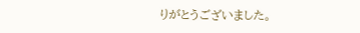りがとうございました。